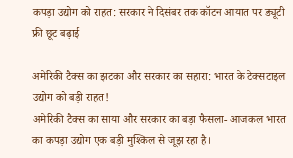कपड़ा उद्योग को राहत: सरकार ने दिसंबर तक कॉटन आयात पर ड्यूटी फ्री छूट बढ़ाई

अमेरिकी टैक्स का झटका और सरकार का सहारा: भारत के टेक्सटाइल उद्योग को बड़ी राहत!
अमेरिकी टैक्स का साया और सरकार का बड़ा फैसला- आजकल भारत का कपड़ा उद्योग एक बड़ी मुश्किल से जूझ रहा है।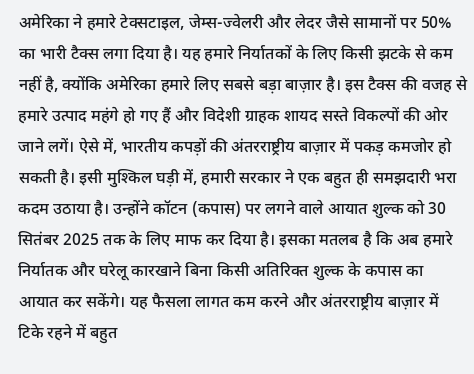अमेरिका ने हमारे टेक्सटाइल, जेम्स-ज्वेलरी और लेदर जैसे सामानों पर 50% का भारी टैक्स लगा दिया है। यह हमारे निर्यातकों के लिए किसी झटके से कम नहीं है, क्योंकि अमेरिका हमारे लिए सबसे बड़ा बाज़ार है। इस टैक्स की वजह से हमारे उत्पाद महंगे हो गए हैं और विदेशी ग्राहक शायद सस्ते विकल्पों की ओर जाने लगें। ऐसे में, भारतीय कपड़ों की अंतरराष्ट्रीय बाज़ार में पकड़ कमजोर हो सकती है। इसी मुश्किल घड़ी में, हमारी सरकार ने एक बहुत ही समझदारी भरा कदम उठाया है। उन्होंने कॉटन (कपास) पर लगने वाले आयात शुल्क को 30 सितंबर 2025 तक के लिए माफ कर दिया है। इसका मतलब है कि अब हमारे निर्यातक और घरेलू कारखाने बिना किसी अतिरिक्त शुल्क के कपास का आयात कर सकेंगे। यह फैसला लागत कम करने और अंतरराष्ट्रीय बाज़ार में टिके रहने में बहुत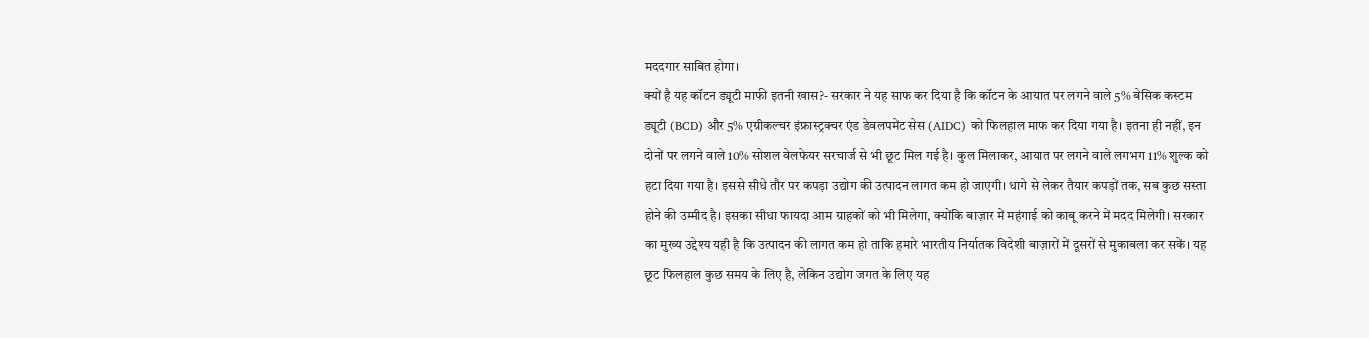मददगार साबित होगा।
क्यों है यह कॉटन ड्यूटी माफी इतनी खास?- सरकार ने यह साफ कर दिया है कि कॉटन के आयात पर लगने वाले 5% बेसिक कस्टम ड्यूटी (BCD) और 5% एग्रीकल्चर इंफ्रास्ट्रक्चर एंड डेवलपमेंट सेस (AIDC) को फिलहाल माफ कर दिया गया है। इतना ही नहीं, इन दोनों पर लगने वाले 10% सोशल वेलफेयर सरचार्ज से भी छूट मिल गई है। कुल मिलाकर, आयात पर लगने वाले लगभग 11% शुल्क को हटा दिया गया है। इससे सीधे तौर पर कपड़ा उद्योग की उत्पादन लागत कम हो जाएगी। धागे से लेकर तैयार कपड़ों तक, सब कुछ सस्ता होने की उम्मीद है। इसका सीधा फायदा आम ग्राहकों को भी मिलेगा, क्योंकि बाज़ार में महंगाई को काबू करने में मदद मिलेगी। सरकार का मुख्य उद्देश्य यही है कि उत्पादन की लागत कम हो ताकि हमारे भारतीय निर्यातक विदेशी बाज़ारों में दूसरों से मुकाबला कर सकें। यह छूट फिलहाल कुछ समय के लिए है, लेकिन उद्योग जगत के लिए यह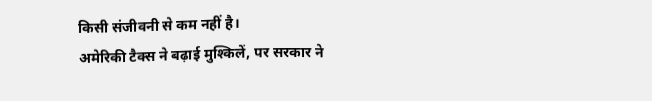किसी संजीवनी से कम नहीं है।
अमेरिकी टैक्स ने बढ़ाई मुश्किलें, पर सरकार ने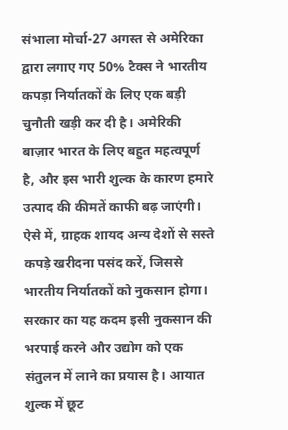संभाला मोर्चा-27 अगस्त से अमेरिका द्वारा लगाए गए 50% टैक्स ने भारतीय कपड़ा निर्यातकों के लिए एक बड़ी चुनौती खड़ी कर दी है। अमेरिकी बाज़ार भारत के लिए बहुत महत्वपूर्ण है, और इस भारी शुल्क के कारण हमारे उत्पाद की कीमतें काफी बढ़ जाएंगी। ऐसे में, ग्राहक शायद अन्य देशों से सस्ते कपड़े खरीदना पसंद करें, जिससे भारतीय निर्यातकों को नुकसान होगा। सरकार का यह कदम इसी नुकसान की भरपाई करने और उद्योग को एक संतुलन में लाने का प्रयास है। आयात शुल्क में छूट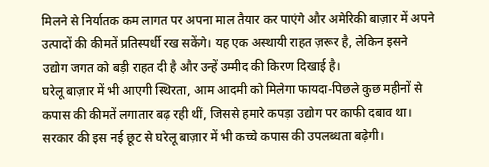मिलने से निर्यातक कम लागत पर अपना माल तैयार कर पाएंगे और अमेरिकी बाज़ार में अपने उत्पादों की कीमतें प्रतिस्पर्धी रख सकेंगे। यह एक अस्थायी राहत ज़रूर है, लेकिन इसने उद्योग जगत को बड़ी राहत दी है और उन्हें उम्मीद की किरण दिखाई है।
घरेलू बाज़ार में भी आएगी स्थिरता, आम आदमी को मिलेगा फायदा-पिछले कुछ महीनों से कपास की कीमतें लगातार बढ़ रही थीं, जिससे हमारे कपड़ा उद्योग पर काफी दबाव था। सरकार की इस नई छूट से घरेलू बाज़ार में भी कच्चे कपास की उपलब्धता बढ़ेगी।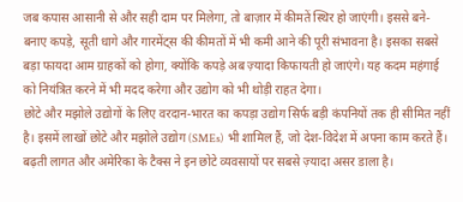जब कपास आसानी से और सही दाम पर मिलेगा, तो बाज़ार में कीमतें स्थिर हो जाएंगी। इससे बने-बनाए कपड़े, सूती धागे और गारमेंट्स की कीमतों में भी कमी आने की पूरी संभावना है। इसका सबसे बड़ा फायदा आम ग्राहकों को होगा, क्योंकि कपड़े अब ज़्यादा किफायती हो जाएंगे। यह कदम महंगाई को नियंत्रित करने में भी मदद करेगा और उद्योग को भी थोड़ी राहत देगा।
छोटे और मझोले उद्योगों के लिए वरदान-भारत का कपड़ा उद्योग सिर्फ बड़ी कंपनियों तक ही सीमित नहीं है। इसमें लाखों छोटे और मझोले उद्योग (SMEs) भी शामिल हैं, जो देश-विदेश में अपना काम करते हैं। बढ़ती लागत और अमेरिका के टैक्स ने इन छोटे व्यवसायों पर सबसे ज़्यादा असर डाला है।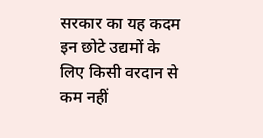सरकार का यह कदम इन छोटे उद्यमों के लिए किसी वरदान से कम नहीं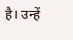है। उन्हें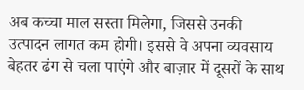अब कच्चा माल सस्ता मिलेगा, जिससे उनकी उत्पादन लागत कम होगी। इससे वे अपना व्यवसाय बेहतर ढंग से चला पाएंगे और बाज़ार में दूसरों के साथ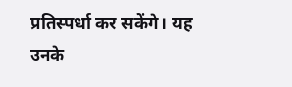प्रतिस्पर्धा कर सकेंगे। यह उनके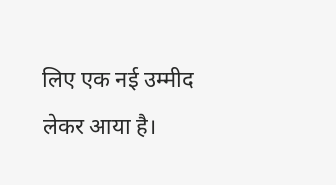लिए एक नई उम्मीद लेकर आया है।